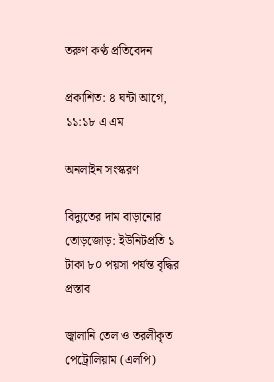তরুণ কণ্ঠ প্রতিবেদন

প্রকাশিত: ৪ ঘন্টা আগে, ১১:১৮ এ এম

অনলাইন সংস্করণ

বিদ্যুতের দাম বাড়ানোর তোড়জোড়: ইউনিটপ্রতি ১ টাকা ৮০ পয়সা পর্যন্ত বৃদ্ধির প্রস্তাব

জ্বালানি তেল ও তরলীকৃত পেট্রোলিয়াম (এলপি)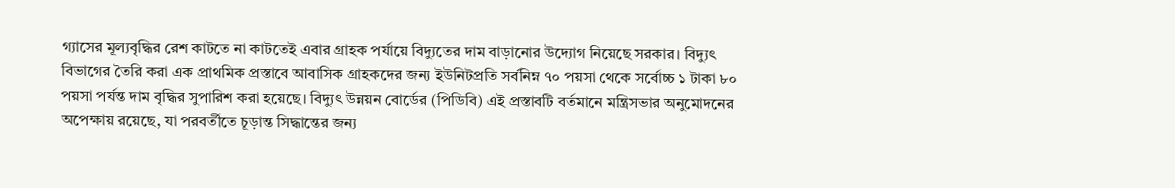গ্যাসের মূল্যবৃদ্ধির রেশ কাটতে না কাটতেই এবার গ্রাহক পর্যায়ে বিদ্যুতের দাম বাড়ানোর উদ্যোগ নিয়েছে সরকার। বিদ্যুৎ বিভাগের তৈরি করা এক প্রাথমিক প্রস্তাবে আবাসিক গ্রাহকদের জন্য ইউনিটপ্রতি সর্বনিম্ন ৭০ পয়সা থেকে সর্বোচ্চ ১ টাকা ৮০ পয়সা পর্যন্ত দাম বৃদ্ধির সুপারিশ করা হয়েছে। বিদ্যুৎ উন্নয়ন বোর্ডের (পিডিবি) এই প্রস্তাবটি বর্তমানে মন্ত্রিসভার অনুমোদনের অপেক্ষায় রয়েছে, যা পরবর্তীতে চূড়ান্ত সিদ্ধান্তের জন্য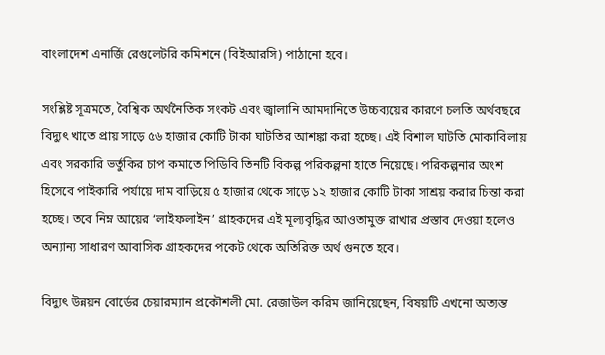বাংলাদেশ এনার্জি রেগুলেটরি কমিশনে (বিইআরসি) পাঠানো হবে।

সংশ্লিষ্ট সূত্রমতে, বৈশ্বিক অর্থনৈতিক সংকট এবং জ্বালানি আমদানিতে উচ্চব্যয়ের কারণে চলতি অর্থবছরে বিদ্যুৎ খাতে প্রায় সাড়ে ৫৬ হাজার কোটি টাকা ঘাটতির আশঙ্কা করা হচ্ছে। এই বিশাল ঘাটতি মোকাবিলায় এবং সরকারি ভর্তুকির চাপ কমাতে পিডিবি তিনটি বিকল্প পরিকল্পনা হাতে নিয়েছে। পরিকল্পনার অংশ হিসেবে পাইকারি পর্যায়ে দাম বাড়িয়ে ৫ হাজার থেকে সাড়ে ১২ হাজার কোটি টাকা সাশ্রয় করার চিন্তা করা হচ্ছে। তবে নিম্ন আয়ের ‘লাইফলাইন’ গ্রাহকদের এই মূল্যবৃদ্ধির আওতামুক্ত রাখার প্রস্তাব দেওয়া হলেও অন্যান্য সাধারণ আবাসিক গ্রাহকদের পকেট থেকে অতিরিক্ত অর্থ গুনতে হবে।

বিদ্যুৎ উন্নয়ন বোর্ডের চেয়ারম্যান প্রকৌশলী মো. রেজাউল করিম জানিয়েছেন, বিষয়টি এখনো অত্যন্ত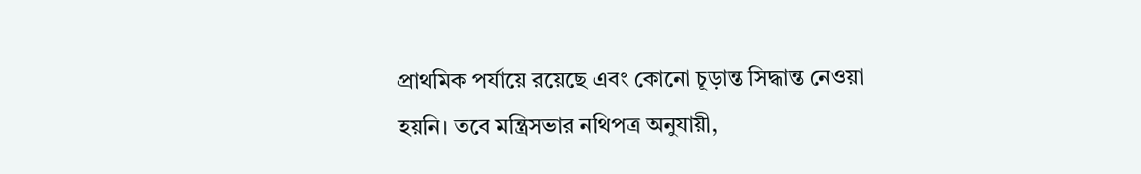প্রাথমিক পর্যায়ে রয়েছে এবং কোনো চূড়ান্ত সিদ্ধান্ত নেওয়া হয়নি। তবে মন্ত্রিসভার নথিপত্র অনুযায়ী,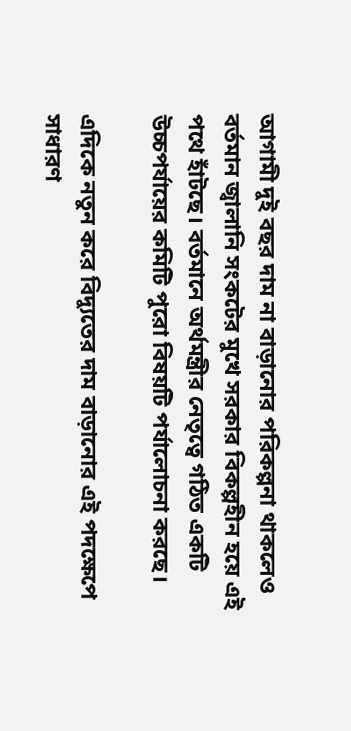আগামী দুই বছর দাম না বাড়ানোর পরিকল্পনা থাকলেও বর্তমান জ্বালানি সংকটের মুখে সরকার বিকল্পহীন হয়ে এই পথে হাঁটছে। বর্তমানে অর্থমন্ত্রীর নেতৃত্বে গঠিত একটি উচ্চপর্যায়ের কমিটি পুরো বিষয়টি পর্যালোচনা করছে।

এদিকে নতুন করে বিদ্যুতের দাম বাড়ানোর এই পদক্ষেপে সাধারণ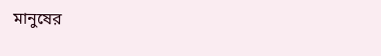মানুষের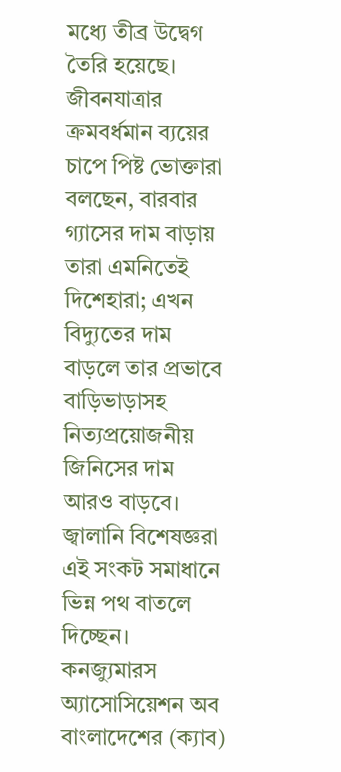মধ্যে তীব্র উদ্বেগ তৈরি হয়েছে। জীবনযাত্রার ক্রমবর্ধমান ব্যয়ের চাপে পিষ্ট ভোক্তারা বলছেন, বারবার গ্যাসের দাম বাড়ায় তারা এমনিতেই দিশেহারা; এখন বিদ্যুতের দাম বাড়লে তার প্রভাবে বাড়িভাড়াসহ নিত্যপ্রয়োজনীয় জিনিসের দাম আরও বাড়বে। জ্বালানি বিশেষজ্ঞরা এই সংকট সমাধানে ভিন্ন পথ বাতলে দিচ্ছেন। কনজ্যুমারস অ্যাসোসিয়েশন অব বাংলাদেশের (ক্যাব)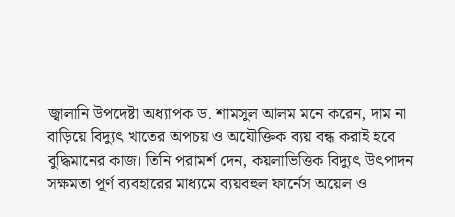জ্বালানি উপদেষ্টা অধ্যাপক ড. শামসুল আলম মনে করেন, দাম না বাড়িয়ে বিদ্যুৎ খাতের অপচয় ও অযৌক্তিক ব্যয় বন্ধ করাই হবে বুদ্ধিমানের কাজ। তিনি পরামর্শ দেন, কয়লাভিত্তিক বিদ্যুৎ উৎপাদন সক্ষমতা পূর্ণ ব্যবহারের মাধ্যমে ব্যয়বহুল ফার্নেস অয়েল ও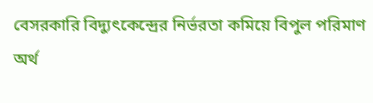বেসরকারি বিদ্যুৎকেন্দ্রের নির্ভরতা কমিয়ে বিপুল পরিমাণ অর্থ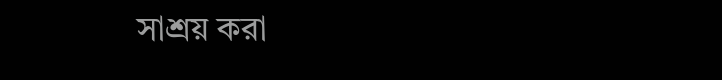সাশ্রয় করা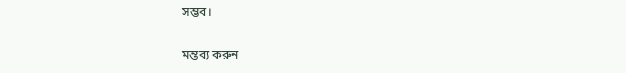সম্ভব।

মন্তব্য করুন